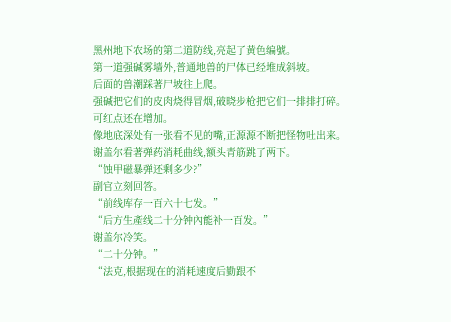黑州地下农场的第二道防线,亮起了黄色编號。
第一道强碱雾墙外,普通地兽的尸体已经堆成斜坡。
后面的兽潮踩著尸坡往上爬。
强碱把它们的皮肉烧得冒烟,破晓步枪把它们一排排打碎。
可红点还在增加。
像地底深处有一张看不见的嘴,正源源不断把怪物吐出来。
谢盖尔看著弹药消耗曲线,额头青筋跳了两下。
“蚀甲磁暴弹还剩多少?”
副官立刻回答。
“前线库存一百六十七发。”
“后方生產线二十分钟內能补一百发。”
谢盖尔冷笑。
“二十分钟。”
“法克,根据现在的消耗速度后勤跟不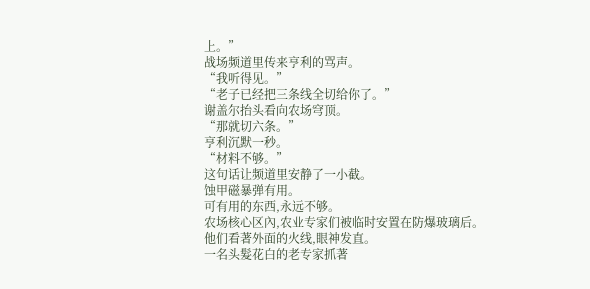上。”
战场频道里传来亨利的骂声。
“我听得见。”
“老子已经把三条线全切给你了。”
谢盖尔抬头看向农场穹顶。
“那就切六条。”
亨利沉默一秒。
“材料不够。”
这句话让频道里安静了一小截。
蚀甲磁暴弹有用。
可有用的东西,永远不够。
农场核心区內,农业专家们被临时安置在防爆玻璃后。
他们看著外面的火线,眼神发直。
一名头髮花白的老专家抓著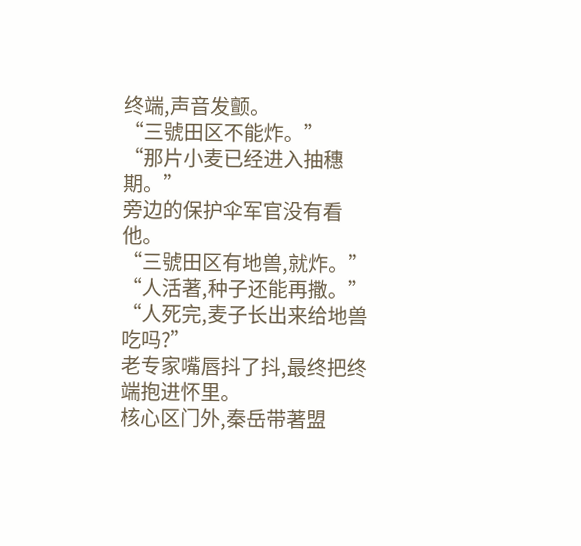终端,声音发颤。
“三號田区不能炸。”
“那片小麦已经进入抽穗期。”
旁边的保护伞军官没有看他。
“三號田区有地兽,就炸。”
“人活著,种子还能再撒。”
“人死完,麦子长出来给地兽吃吗?”
老专家嘴唇抖了抖,最终把终端抱进怀里。
核心区门外,秦岳带著盟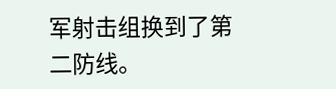军射击组换到了第二防线。